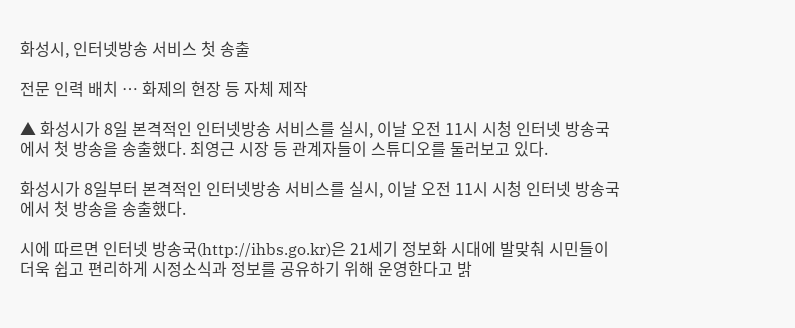화성시, 인터넷방송 서비스 첫 송출

전문 인력 배치 … 화제의 현장 등 자체 제작

▲ 화성시가 8일 본격적인 인터넷방송 서비스를 실시, 이날 오전 11시 시청 인터넷 방송국에서 첫 방송을 송출했다. 최영근 시장 등 관계자들이 스튜디오를 둘러보고 있다.

화성시가 8일부터 본격적인 인터넷방송 서비스를 실시, 이날 오전 11시 시청 인터넷 방송국에서 첫 방송을 송출했다.

시에 따르면 인터넷 방송국(http://ihbs.go.kr)은 21세기 정보화 시대에 발맞춰 시민들이 더욱 쉽고 편리하게 시정소식과 정보를 공유하기 위해 운영한다고 밝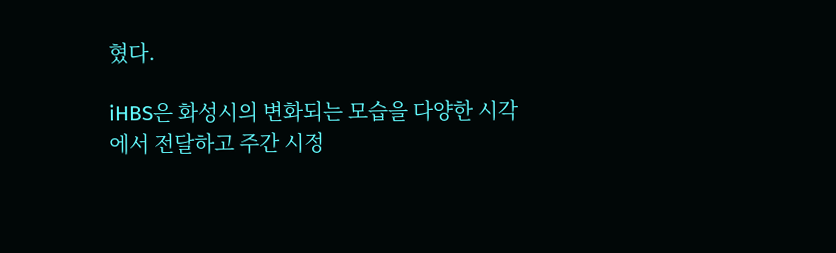혔다.

iHBS은 화성시의 변화되는 모습을 다양한 시각에서 전달하고 주간 시정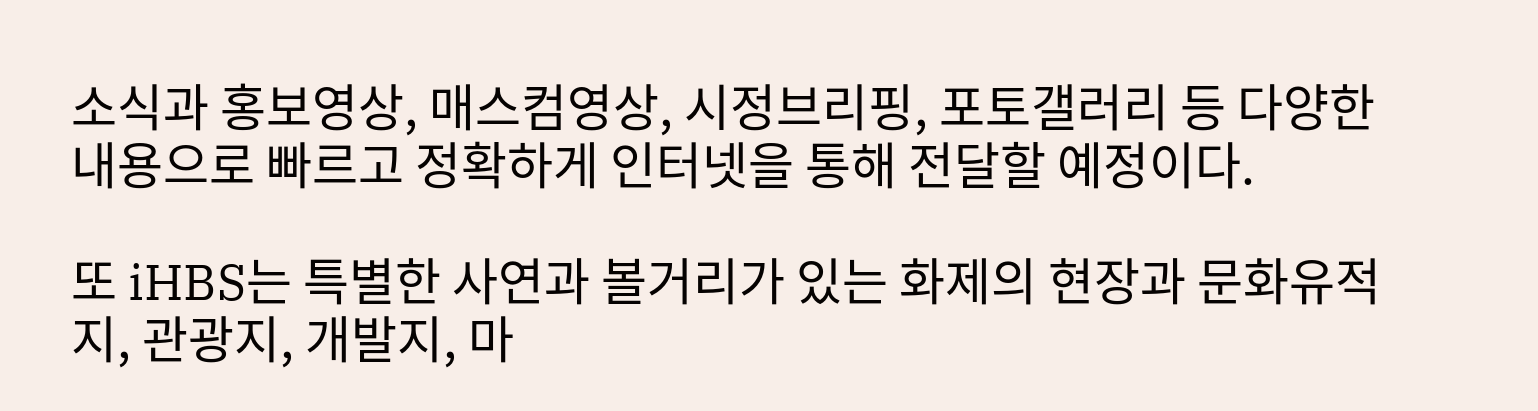소식과 홍보영상, 매스컴영상, 시정브리핑, 포토갤러리 등 다양한 내용으로 빠르고 정확하게 인터넷을 통해 전달할 예정이다.

또 iHBS는 특별한 사연과 볼거리가 있는 화제의 현장과 문화유적지, 관광지, 개발지, 마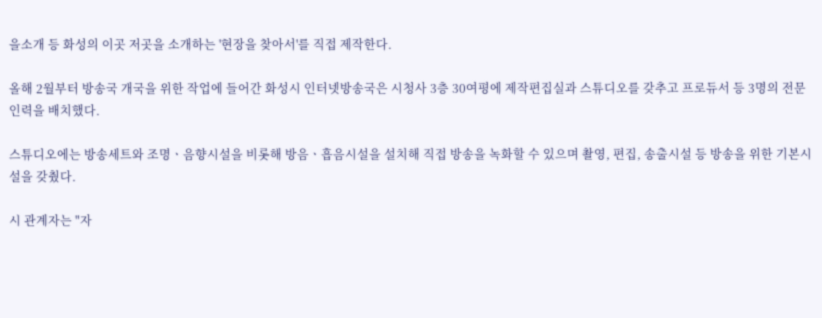을소개 등 화성의 이곳 저곳을 소개하는 '현장을 찾아서'를 직접 제작한다.

올해 2월부터 방송국 개국을 위한 작업에 들어간 화성시 인터넷방송국은 시청사 3층 30여평에 제작편집실과 스튜디오를 갖추고 프로듀서 등 3명의 전문 인력을 배치했다.

스튜디오에는 방송세트와 조명ㆍ음향시설을 비롯해 방음ㆍ흡음시설을 설치해 직접 방송을 녹화할 수 있으며 촬영, 편집, 송출시설 등 방송을 위한 기본시설을 갖췄다.

시 관계자는 "자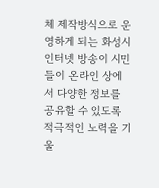체 제작방식으로 운영하게 되는 화성시 인터넷 방송이 시민들이 온라인 상에서 다양한 정보를 공유할 수 있도록 적극적인 노력을 기울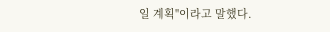일 계획"이라고 말했다.